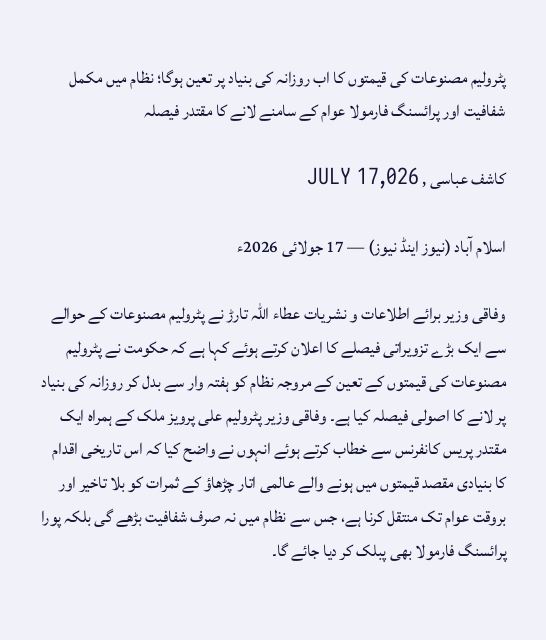پٹرولیم مصنوعات کی قیمتوں کا اب روزانہ کی بنیاد پر تعین ہوگا؛ نظام میں مکمل شفافیت اور پرائسنگ فارمولا عوام کے سامنے لانے کا مقتدر فیصلہ

کاشف عباسی , JULY 17,026

اسلام آباد (نیوز اینڈ نیوز) — 17 جولائی 2026ء

وفاقی وزیر برائے اطلاعات و نشریات عطاء اللہ تارڑ نے پٹرولیم مصنوعات کے حوالے سے ایک بڑے تزویراتی فیصلے کا اعلان کرتے ہوئے کہا ہے کہ حکومت نے پٹرولیم مصنوعات کی قیمتوں کے تعین کے مروجہ نظام کو ہفتہ وار سے بدل کر روزانہ کی بنیاد پر لانے کا اصولی فیصلہ کیا ہے۔ وفاقی وزیر پٹرولیم علی پرویز ملک کے ہمراہ ایک مقتدر پریس کانفرنس سے خطاب کرتے ہوئے انہوں نے واضح کیا کہ اس تاریخی اقدام کا بنیادی مقصد قیمتوں میں ہونے والے عالمی اتار چڑھاؤ کے ثمرات کو بلا تاخیر اور بروقت عوام تک منتقل کرنا ہے، جس سے نظام میں نہ صرف شفافیت بڑھے گی بلکہ پورا پرائسنگ فارمولا بھی پبلک کر دیا جائے گا۔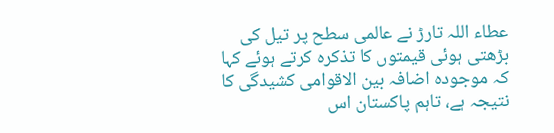عطاء اللہ تارڑ نے عالمی سطح پر تیل کی بڑھتی ہوئی قیمتوں کا تذکرہ کرتے ہوئے کہا کہ موجودہ اضافہ بین الاقوامی کشیدگی کا نتیجہ ہے، تاہم پاکستان اس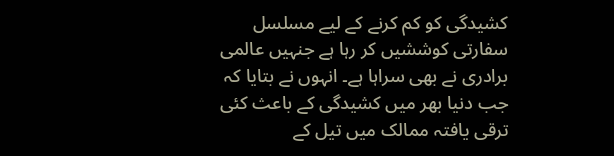کشیدگی کو کم کرنے کے لیے مسلسل سفارتی کوششیں کر رہا ہے جنہیں عالمی برادری نے بھی سراہا ہے۔ انہوں نے بتایا کہ جب دنیا بھر میں کشیدگی کے باعث کئی ترقی یافتہ ممالک میں تیل کے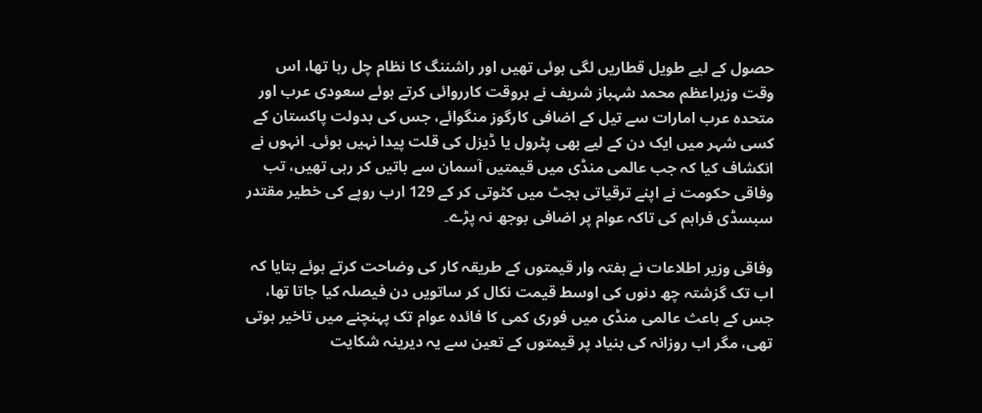حصول کے لیے طویل قطاریں لگی ہوئی تھیں اور راشننگ کا نظام چل رہا تھا، اس وقت وزیراعظم محمد شہباز شریف نے بروقت کارروائی کرتے ہوئے سعودی عرب اور متحدہ عرب امارات سے تیل کے اضافی کارگوز منگوائے، جس کی بدولت پاکستان کے کسی شہر میں ایک دن کے لیے بھی پٹرول یا ڈیزل کی قلت پیدا نہیں ہوئی۔ انہوں نے انکشاف کیا کہ جب عالمی منڈی میں قیمتیں آسمان سے باتیں کر رہی تھیں، تب وفاقی حکومت نے اپنے ترقیاتی بجٹ میں کٹوتی کر کے 129 ارب روپے کی خطیر مقتدر سبسڈی فراہم کی تاکہ عوام پر اضافی بوجھ نہ پڑے۔

وفاقی وزیر اطلاعات نے ہفتہ وار قیمتوں کے طریقہ کار کی وضاحت کرتے ہوئے بتایا کہ اب تک گزشتہ چھ دنوں کی اوسط قیمت نکال کر ساتویں دن فیصلہ کیا جاتا تھا، جس کے باعث عالمی منڈی میں فوری کمی کا فائدہ عوام تک پہنچنے میں تاخیر ہوتی تھی، مگر اب روزانہ کی بنیاد پر قیمتوں کے تعین سے یہ دیرینہ شکایت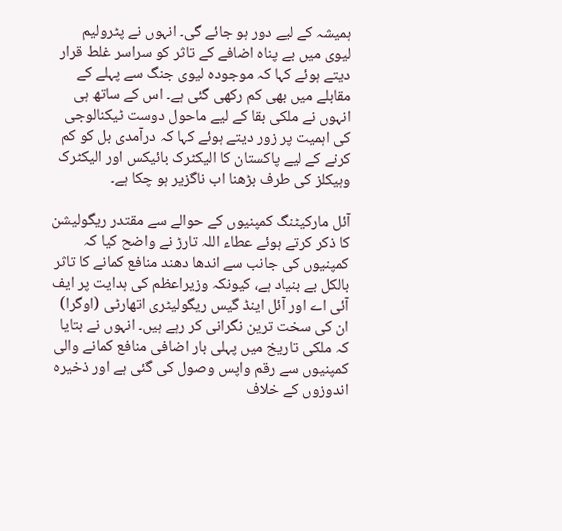ہمیشہ کے لیے دور ہو جائے گی۔ انہوں نے پٹرولیم لیوی میں بے پناہ اضافے کے تاثر کو سراسر غلط قرار دیتے ہوئے کہا کہ موجودہ لیوی جنگ سے پہلے کے مقابلے میں بھی کم رکھی گئی ہے۔ اس کے ساتھ ہی انہوں نے ملکی بقا کے لیے ماحول دوست ٹیکنالوجی کی اہمیت پر زور دیتے ہوئے کہا کہ درآمدی بل کو کم کرنے کے لیے پاکستان کا الیکٹرک بائیکس اور الیکٹرک وہیکلز کی طرف بڑھنا اب ناگزیر ہو چکا ہے۔

آئل مارکیٹنگ کمپنیوں کے حوالے سے مقتدر ریگولیشن کا ذکر کرتے ہوئے عطاء اللہ تارڑ نے واضح کیا کہ کمپنیوں کی جانب سے اندھا دھند منافع کمانے کا تاثر بالکل بے بنیاد ہے، کیونکہ وزیراعظم کی ہدایت پر ایف آئی اے اور آئل اینڈ گیس ریگولیٹری اتھارٹی (اوگرا) ان کی سخت ترین نگرانی کر رہے ہیں۔ انہوں نے بتایا کہ ملکی تاریخ میں پہلی بار اضافی منافع کمانے والی کمپنیوں سے رقم واپس وصول کی گئی ہے اور ذخیرہ اندوزوں کے خلاف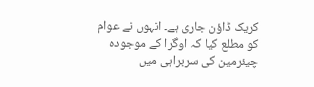کریک ڈاؤن جاری ہے۔ انہوں نے عوام کو مطلع کیا کہ اوگرا کے موجودہ چیئرمین کی سربراہی میں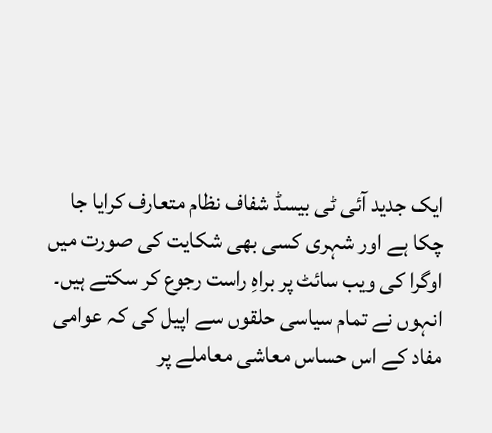ایک جدید آئی ٹی بیسڈ شفاف نظام متعارف کرایا جا چکا ہے اور شہری کسی بھی شکایت کی صورت میں اوگرا کی ویب سائٹ پر براہِ راست رجوع کر سکتے ہیں۔ انہوں نے تمام سیاسی حلقوں سے اپیل کی کہ عوامی مفاد کے اس حساس معاشی معاملے پر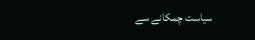سیاست چمکانے سے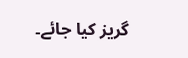گریز کیا جائے۔